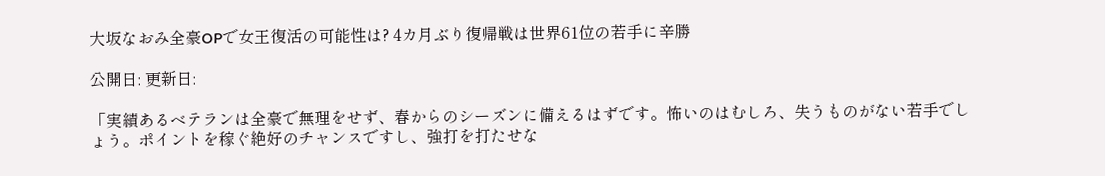大坂なおみ全豪OPで女王復活の可能性は? 4カ月ぶり復帰戦は世界61位の若手に辛勝

公開日: 更新日:

「実績あるベテランは全豪で無理をせず、春からのシーズンに備えるはずです。怖いのはむしろ、失うものがない若手でしょう。ポイントを稼ぐ絶好のチャンスですし、強打を打たせな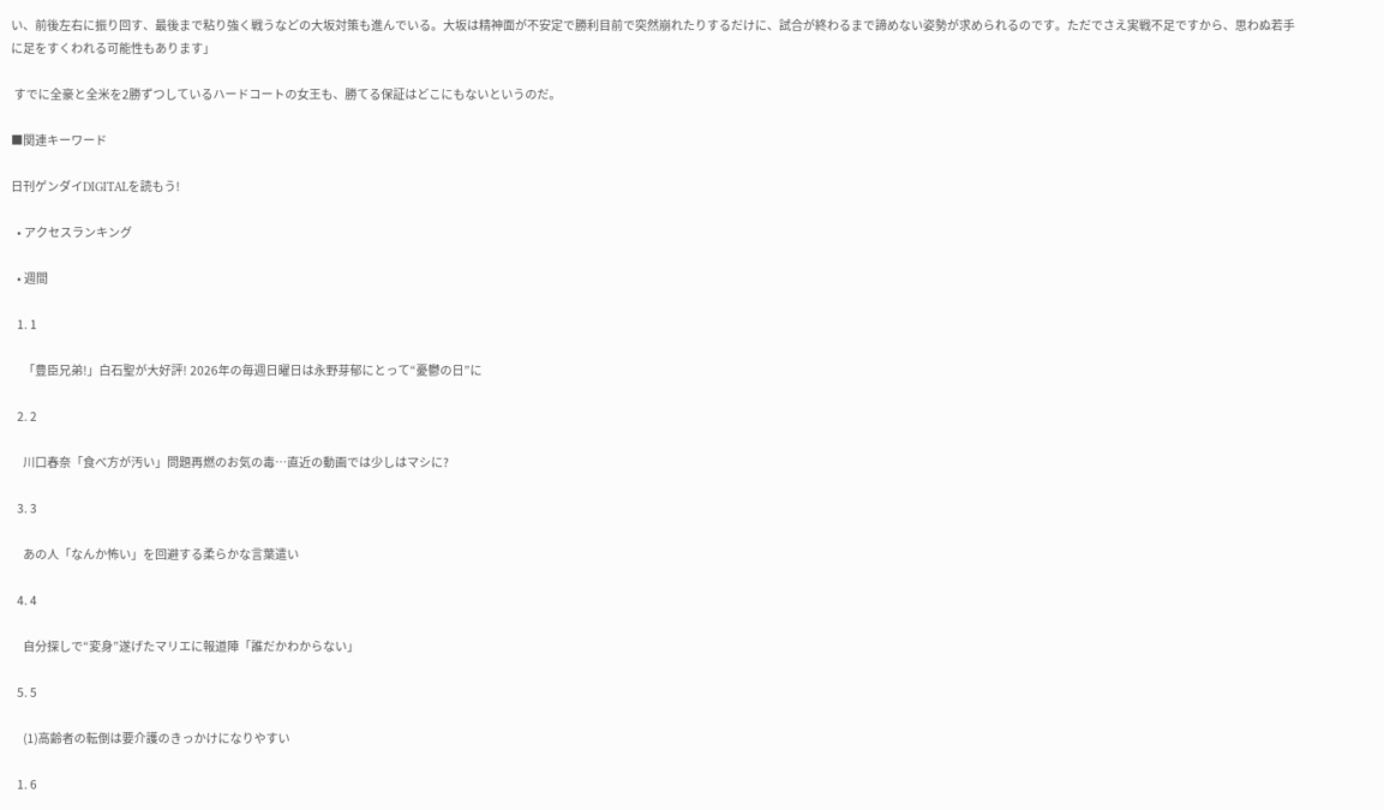い、前後左右に振り回す、最後まで粘り強く戦うなどの大坂対策も進んでいる。大坂は精神面が不安定で勝利目前で突然崩れたりするだけに、試合が終わるまで諦めない姿勢が求められるのです。ただでさえ実戦不足ですから、思わぬ若手に足をすくわれる可能性もあります」

 すでに全豪と全米を2勝ずつしているハードコートの女王も、勝てる保証はどこにもないというのだ。

■関連キーワード

日刊ゲンダイDIGITALを読もう!

  • アクセスランキング

  • 週間

  1. 1

    「豊臣兄弟!」白石聖が大好評! 2026年の毎週日曜日は永野芽郁にとって“憂鬱の日”に

  2. 2

    川口春奈「食べ方が汚い」問題再燃のお気の毒…直近の動画では少しはマシに?

  3. 3

    あの人「なんか怖い」を回避する柔らかな言葉遣い

  4. 4

    自分探しで“変身”遂げたマリエに報道陣「誰だかわからない」

  5. 5

    (1)高齢者の転倒は要介護のきっかけになりやすい

  1. 6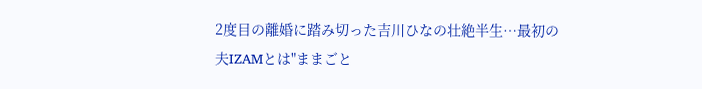2度目の離婚に踏み切った吉川ひなの壮絶半生…最初の夫IZAMとは"ままごと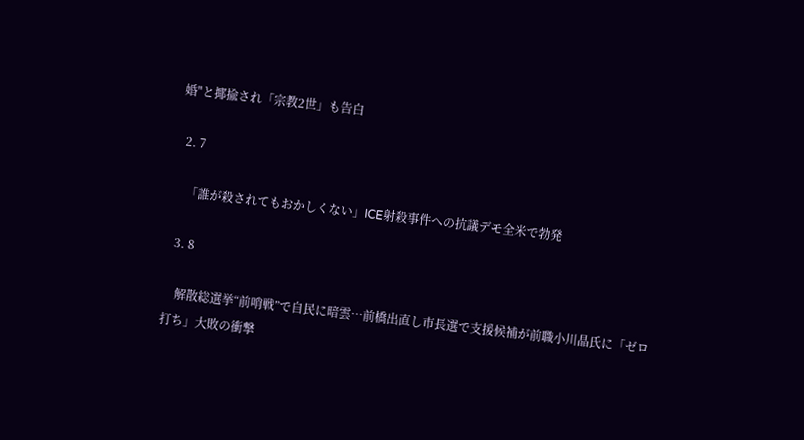婚"と揶揄され「宗教2世」も告白

  2. 7

    「誰が殺されてもおかしくない」ICE射殺事件への抗議デモ全米で勃発

  3. 8

    解散総選挙“前哨戦”で自民に暗雲…前橋出直し市長選で支援候補が前職小川晶氏に「ゼロ打ち」大敗の衝撃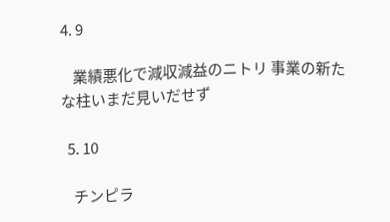4. 9

    業績悪化で減収減益のニトリ 事業の新たな柱いまだ見いだせず

  5. 10

    チンピラ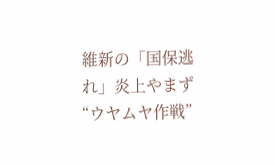維新の「国保逃れ」炎上やまず“ウヤムヤ作戦”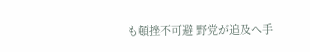も頓挫不可避 野党が追及へ手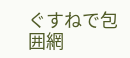ぐすねで包囲網